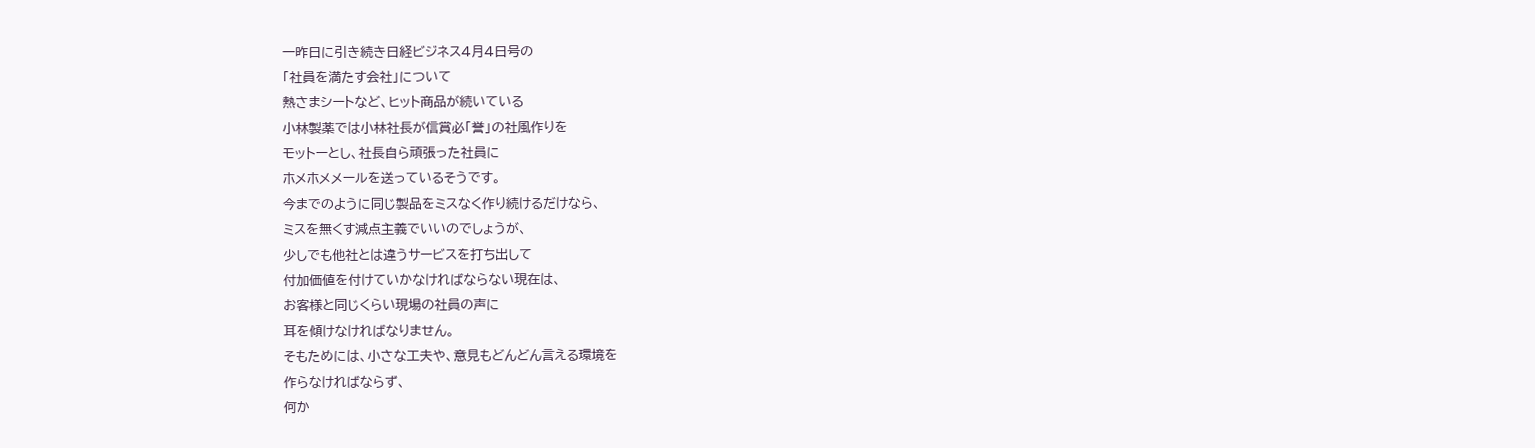一昨日に引き続き日経ビジネス4月4日号の
「社員を満たす会社」について
熱さまシートなど、ヒット商品が続いている
小林製薬では小林社長が信賞必「誉」の社風作りを
モットーとし、社長自ら頑張った社員に
ホメホメメールを送っているそうです。
今までのように同じ製品をミスなく作り続けるだけなら、
ミスを無くす減点主義でいいのでしょうが、
少しでも他社とは違うサービスを打ち出して
付加価値を付けていかなければならない現在は、
お客様と同じくらい現場の社員の声に
耳を傾けなければなりません。
そもためには、小さな工夫や、意見もどんどん言える環境を
作らなければならず、
何か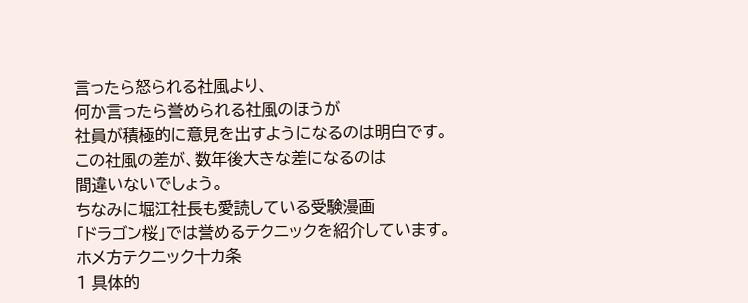言ったら怒られる社風より、
何か言ったら誉められる社風のほうが
社員が積極的に意見を出すようになるのは明白です。
この社風の差が、数年後大きな差になるのは
間違いないでしょう。
ちなみに堀江社長も愛読している受験漫画
「ドラゴン桜」では誉めるテクニックを紹介しています。
ホメ方テクニック十カ条
1 具体的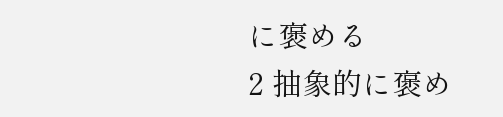に褒める
2 抽象的に褒め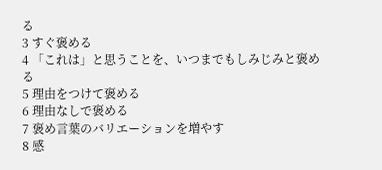る
3 すぐ褒める
4 「これは」と思うことを、いつまでもしみじみと褒める
5 理由をつけて褒める
6 理由なしで褒める
7 褒め言葉のバリエーションを増やす
8 感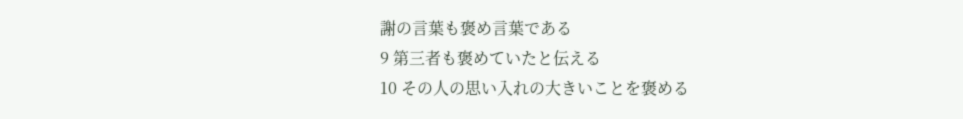謝の言葉も褒め言葉である
9 第三者も褒めていたと伝える
10 その人の思い入れの大きいことを褒める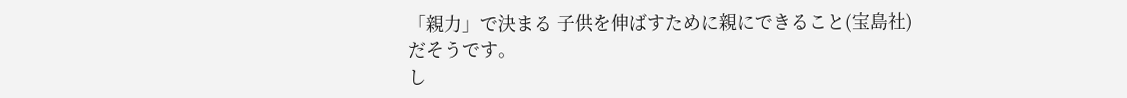「親力」で決まる 子供を伸ばすために親にできること(宝島社)
だそうです。
し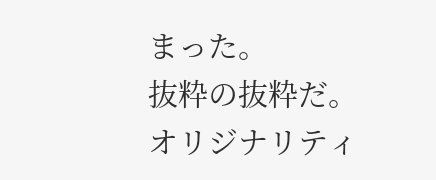まった。
抜粋の抜粋だ。
オリジナリティ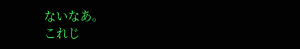ないなあ。
これじ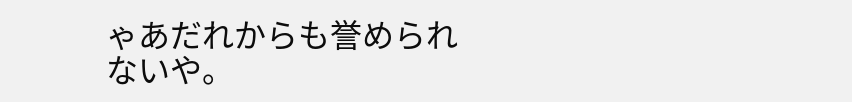ゃあだれからも誉められないや。